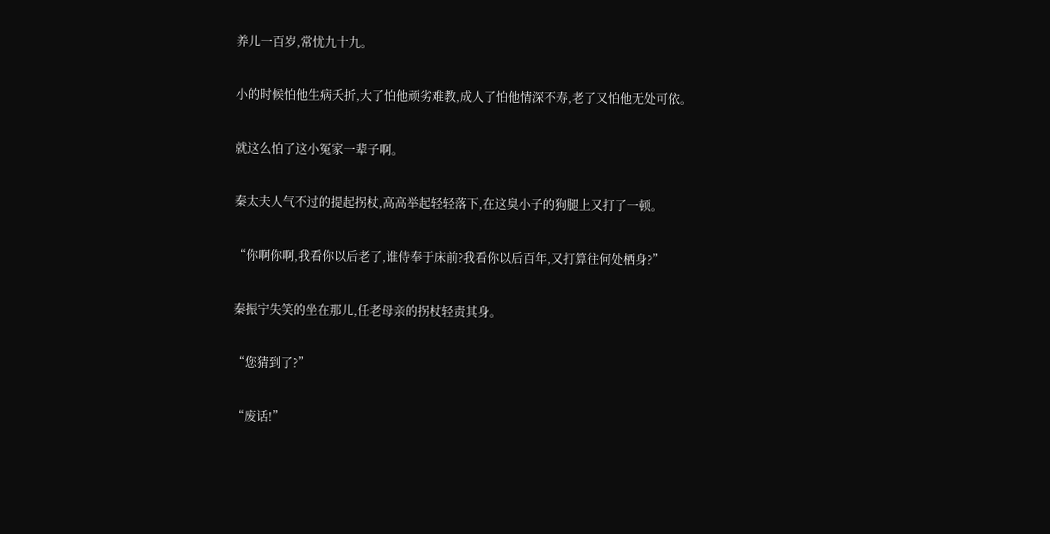养儿一百岁,常忧九十九。

小的时候怕他生病夭折,大了怕他顽劣难教,成人了怕他情深不寿,老了又怕他无处可依。

就这么怕了这小冤家一辈子啊。

秦太夫人气不过的提起拐杖,高高举起轻轻落下,在这臭小子的狗腿上又打了一顿。

“你啊你啊,我看你以后老了,谁侍奉于床前?我看你以后百年,又打算往何处栖身?”

秦振宁失笑的坐在那儿,任老母亲的拐杖轻责其身。

“您猜到了?”

“废话!”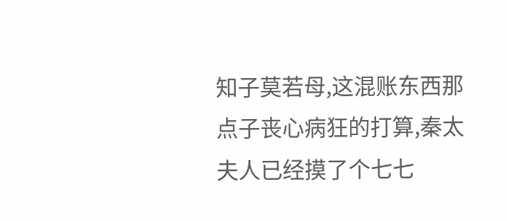知子莫若母,这混账东西那点子丧心病狂的打算,秦太夫人已经摸了个七七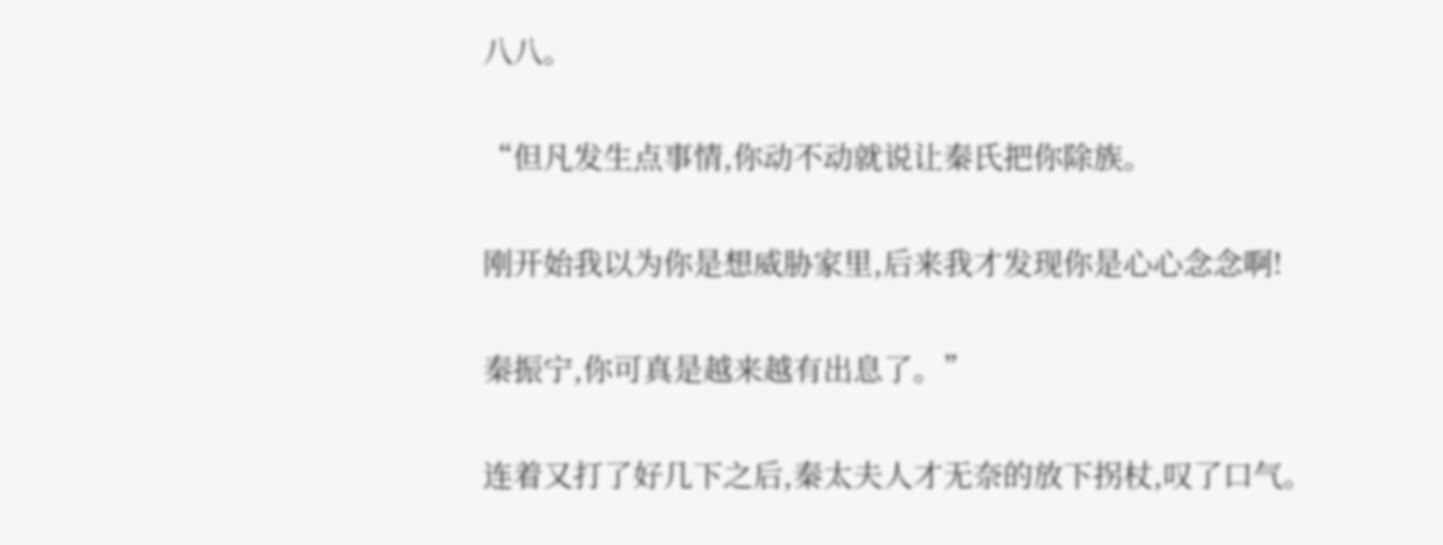八八。

“但凡发生点事情,你动不动就说让秦氏把你除族。

刚开始我以为你是想威胁家里,后来我才发现你是心心念念啊!

秦振宁,你可真是越来越有出息了。”

连着又打了好几下之后,秦太夫人才无奈的放下拐杖,叹了口气。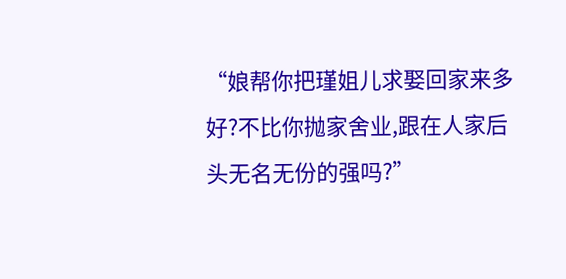“娘帮你把瑾姐儿求娶回家来多好?不比你抛家舍业,跟在人家后头无名无份的强吗?”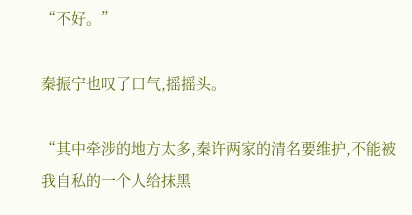“不好。”

秦振宁也叹了口气,摇摇头。

“其中牵涉的地方太多,秦许两家的清名要维护,不能被我自私的一个人给抹黑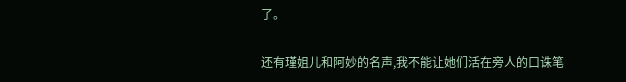了。

还有瑾姐儿和阿妙的名声,我不能让她们活在旁人的口诛笔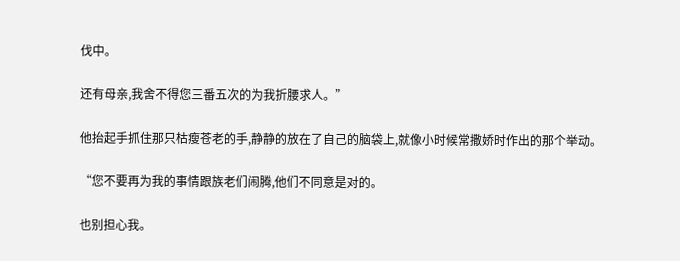伐中。

还有母亲,我舍不得您三番五次的为我折腰求人。”

他抬起手抓住那只枯瘦苍老的手,静静的放在了自己的脑袋上,就像小时候常撒娇时作出的那个举动。

“您不要再为我的事情跟族老们闹腾,他们不同意是对的。

也别担心我。